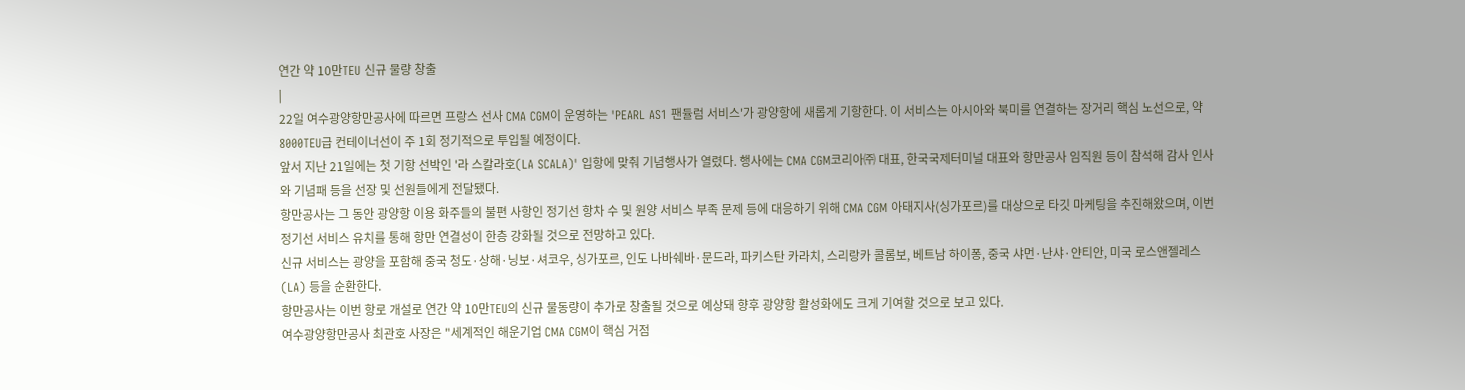연간 약 10만TEU 신규 물량 창출
|
22일 여수광양항만공사에 따르면 프랑스 선사 CMA CGM이 운영하는 'PEARL AS1 팬듈럼 서비스'가 광양항에 새롭게 기항한다. 이 서비스는 아시아와 북미를 연결하는 장거리 핵심 노선으로, 약 8000TEU급 컨테이너선이 주 1회 정기적으로 투입될 예정이다.
앞서 지난 21일에는 첫 기항 선박인 '라 스칼라호(LA SCALA)' 입항에 맞춰 기념행사가 열렸다. 행사에는 CMA CGM코리아㈜ 대표, 한국국제터미널 대표와 항만공사 임직원 등이 참석해 감사 인사와 기념패 등을 선장 및 선원들에게 전달됐다.
항만공사는 그 동안 광양항 이용 화주들의 불편 사항인 정기선 항차 수 및 원양 서비스 부족 문제 등에 대응하기 위해 CMA CGM 아태지사(싱가포르)를 대상으로 타깃 마케팅을 추진해왔으며, 이번 정기선 서비스 유치를 통해 항만 연결성이 한층 강화될 것으로 전망하고 있다.
신규 서비스는 광양을 포함해 중국 청도·상해·닝보·셔코우, 싱가포르, 인도 나바쉐바·문드라, 파키스탄 카라치, 스리랑카 콜롬보, 베트남 하이퐁, 중국 샤먼·난샤·얀티안, 미국 로스앤젤레스(LA) 등을 순환한다.
항만공사는 이번 항로 개설로 연간 약 10만TEU의 신규 물동량이 추가로 창출될 것으로 예상돼 향후 광양항 활성화에도 크게 기여할 것으로 보고 있다.
여수광양항만공사 최관호 사장은 "세계적인 해운기업 CMA CGM이 핵심 거점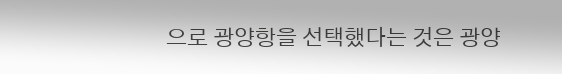으로 광양항을 선택했다는 것은 광양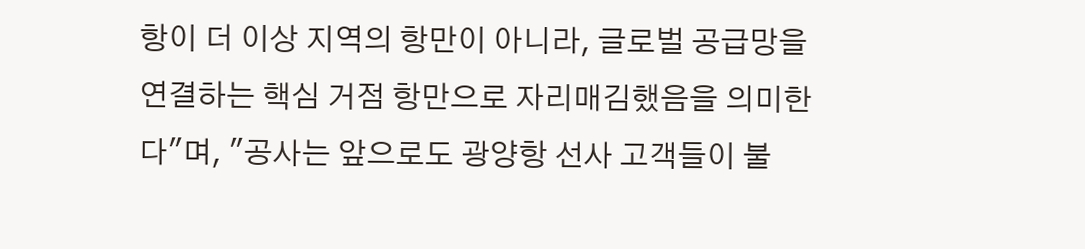항이 더 이상 지역의 항만이 아니라, 글로벌 공급망을 연결하는 핵심 거점 항만으로 자리매김했음을 의미한다"며, "공사는 앞으로도 광양항 선사 고객들이 불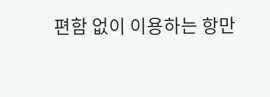편함 없이 이용하는 항만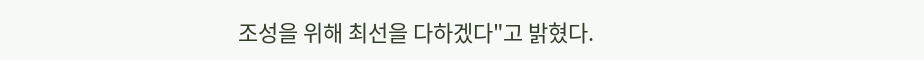조성을 위해 최선을 다하겠다"고 밝혔다.